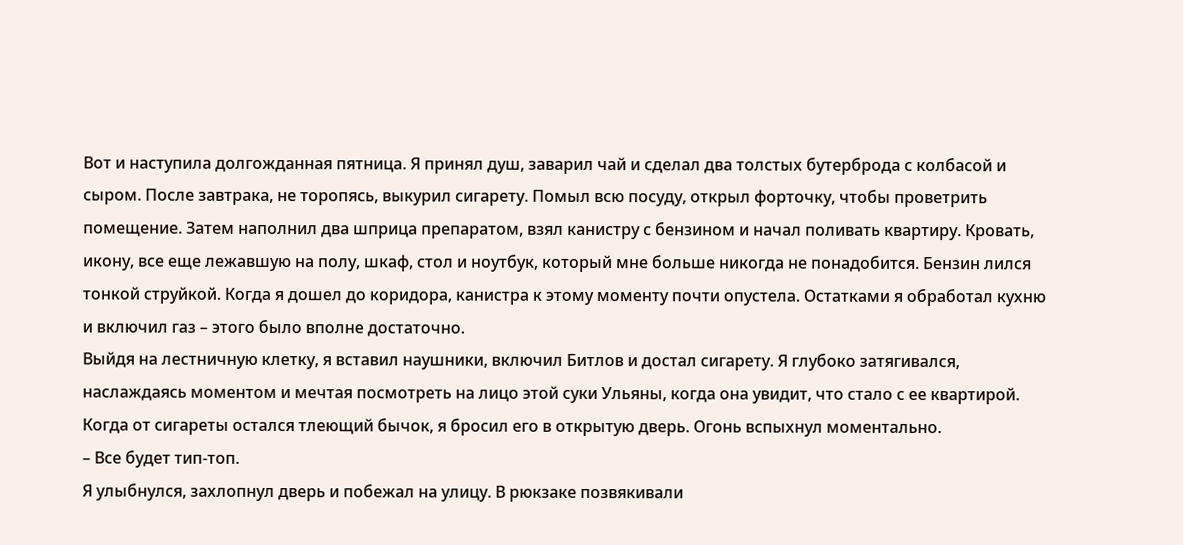Вот и наступила долгожданная пятница. Я принял душ, заварил чай и сделал два толстых бутерброда с колбасой и сыром. После завтрака, не торопясь, выкурил сигарету. Помыл всю посуду, открыл форточку, чтобы проветрить помещение. Затем наполнил два шприца препаратом, взял канистру с бензином и начал поливать квартиру. Кровать, икону, все еще лежавшую на полу, шкаф, стол и ноутбук, который мне больше никогда не понадобится. Бензин лился тонкой струйкой. Когда я дошел до коридора, канистра к этому моменту почти опустела. Остатками я обработал кухню и включил газ – этого было вполне достаточно.
Выйдя на лестничную клетку, я вставил наушники, включил Битлов и достал сигарету. Я глубоко затягивался, наслаждаясь моментом и мечтая посмотреть на лицо этой суки Ульяны, когда она увидит, что стало с ее квартирой. Когда от сигареты остался тлеющий бычок, я бросил его в открытую дверь. Огонь вспыхнул моментально.
– Все будет тип-топ.
Я улыбнулся, захлопнул дверь и побежал на улицу. В рюкзаке позвякивали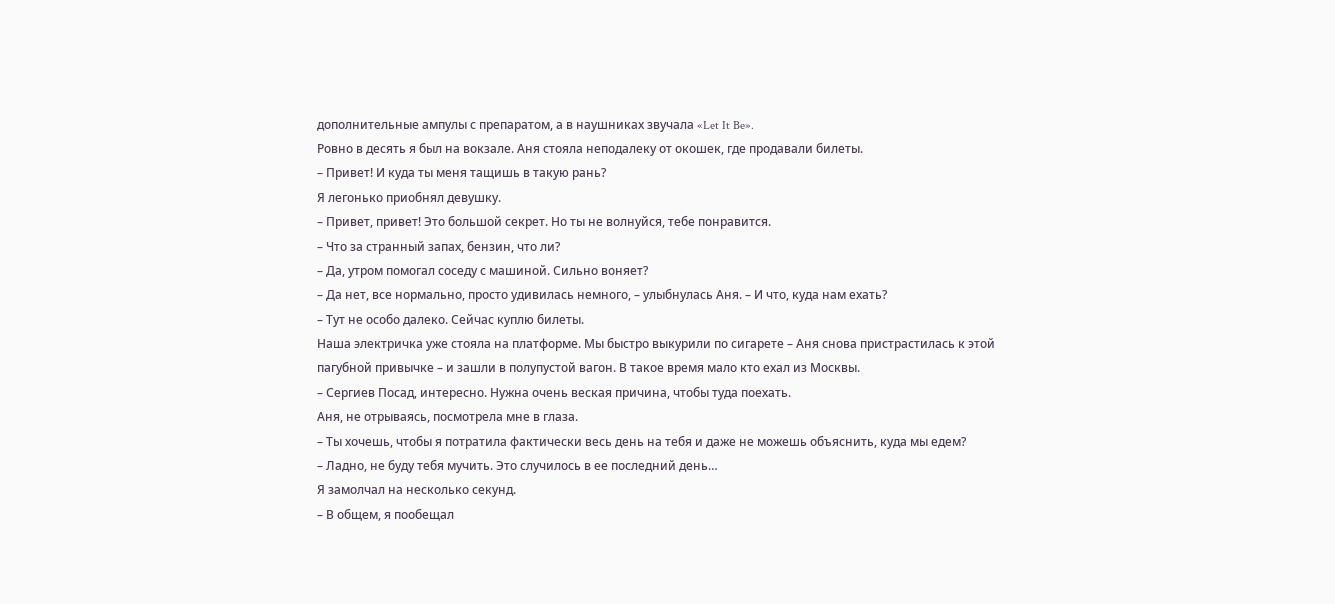дополнительные ампулы с препаратом, а в наушниках звучала «Let It Be».
Ровно в десять я был на вокзале. Аня стояла неподалеку от окошек, где продавали билеты.
– Привет! И куда ты меня тащишь в такую рань?
Я легонько приобнял девушку.
– Привет, привет! Это большой секрет. Но ты не волнуйся, тебе понравится.
– Что за странный запах, бензин, что ли?
– Да, утром помогал соседу с машиной. Сильно воняет?
– Да нет, все нормально, просто удивилась немного, – улыбнулась Аня. – И что, куда нам ехать?
– Тут не особо далеко. Сейчас куплю билеты.
Наша электричка уже стояла на платформе. Мы быстро выкурили по сигарете – Аня снова пристрастилась к этой пагубной привычке – и зашли в полупустой вагон. В такое время мало кто ехал из Москвы.
– Сергиев Посад, интересно. Нужна очень веская причина, чтобы туда поехать.
Аня, не отрываясь, посмотрела мне в глаза.
– Ты хочешь, чтобы я потратила фактически весь день на тебя и даже не можешь объяснить, куда мы едем?
– Ладно, не буду тебя мучить. Это случилось в ее последний день…
Я замолчал на несколько секунд.
– В общем, я пообещал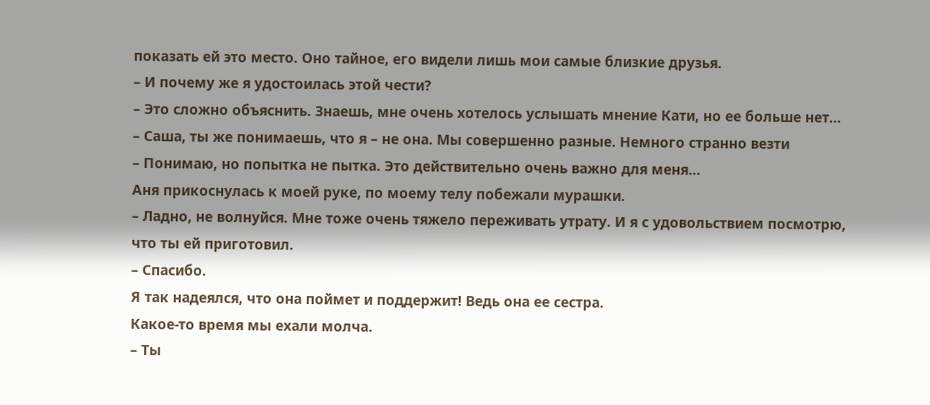показать ей это место. Оно тайное, его видели лишь мои самые близкие друзья.
– И почему же я удостоилась этой чести?
– Это сложно объяснить. Знаешь, мне очень хотелось услышать мнение Кати, но ее больше нет…
– Саша, ты же понимаешь, что я – не она. Мы совершенно разные. Немного странно везти
– Понимаю, но попытка не пытка. Это действительно очень важно для меня…
Аня прикоснулась к моей руке, по моему телу побежали мурашки.
– Ладно, не волнуйся. Мне тоже очень тяжело переживать утрату. И я с удовольствием посмотрю, что ты ей приготовил.
– Спасибо.
Я так надеялся, что она поймет и поддержит! Ведь она ее сестра.
Какое-то время мы ехали молча.
– Ты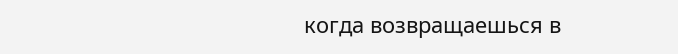когда возвращаешься в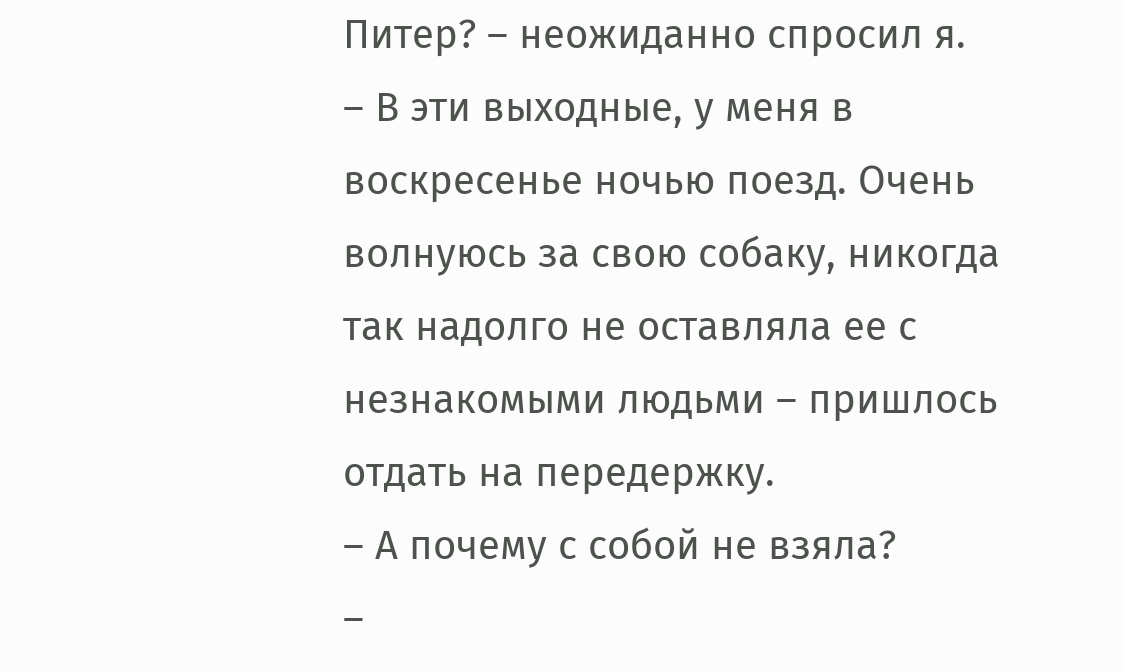Питер? – неожиданно спросил я.
– В эти выходные, у меня в воскресенье ночью поезд. Очень волнуюсь за свою собаку, никогда так надолго не оставляла ее с незнакомыми людьми – пришлось отдать на передержку.
– А почему с собой не взяла?
–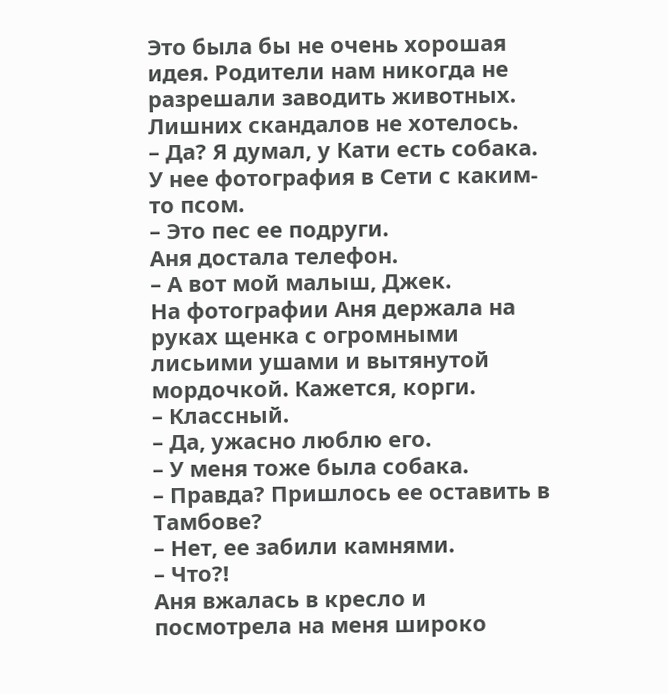Это была бы не очень хорошая идея. Родители нам никогда не разрешали заводить животных. Лишних скандалов не хотелось.
– Да? Я думал, у Кати есть собака. У нее фотография в Сети с каким-то псом.
– Это пес ее подруги.
Аня достала телефон.
– А вот мой малыш, Джек.
На фотографии Аня держала на руках щенка с огромными лисьими ушами и вытянутой мордочкой. Кажется, корги.
– Классный.
– Да, ужасно люблю его.
– У меня тоже была собака.
– Правда? Пришлось ее оставить в Тамбове?
– Нет, ее забили камнями.
– Что?!
Аня вжалась в кресло и посмотрела на меня широко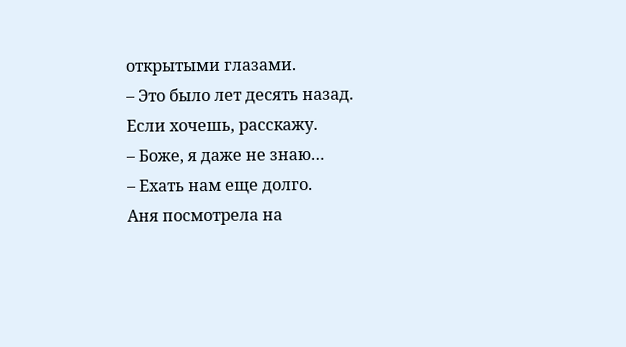открытыми глазами.
– Это было лет десять назад. Если хочешь, расскажу.
– Боже, я даже не знаю…
– Ехать нам еще долго.
Аня посмотрела на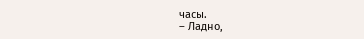часы.
– Ладно,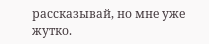рассказывай, но мне уже жутко.